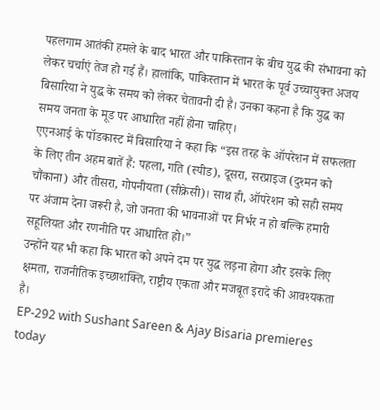पहलगाम आतंकी हमले के बाद भारत और पाकिस्तान के बीच युद्ध की संभावना को लेकर चर्चाएं तेज हो गई हैं। हालांकि, पाकिस्तान में भारत के पूर्व उच्चायुक्त अजय बिसारिया ने युद्ध के समय को लेकर चेतावनी दी है। उनका कहना है कि युद्ध का समय जनता के मूड पर आधारित नहीं होना चाहिए।
एएनआई के पॉडकास्ट में बिसारिया ने कहा कि “इस तरह के ऑपरेशन में सफलता के लिए तीन अहम बातें हैं: पहला, गति (स्पीड), दूसरा, सरप्राइज (दुश्मन को चौंकाना) और तीसरा, गोपनीयता (सीक्रेसी)। साथ ही, ऑपरेशन को सही समय पर अंजाम देना जरूरी है, जो जनता की भावनाओं पर निर्भर न हो बल्कि हमारी सहूलियत और रणनीति पर आधारित हो।”
उन्होंने यह भी कहा कि भारत को अपने दम पर युद्ध लड़ना होगा और इसके लिए क्षमता, राजनीतिक इच्छाशक्ति, राष्ट्रीय एकता और मजबूत इरादे की आवश्यकता है।
EP-292 with Sushant Sareen & Ajay Bisaria premieres today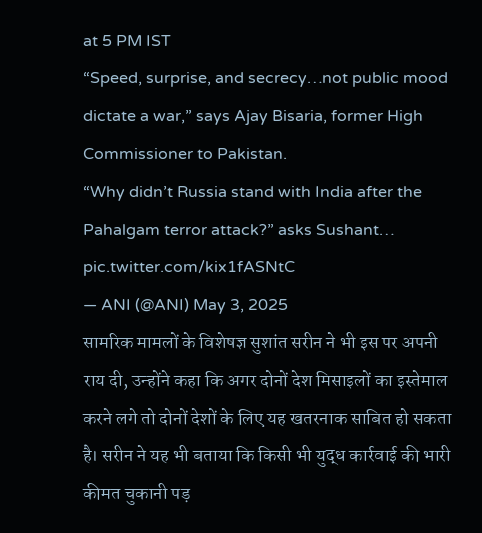at 5 PM IST
“Speed, surprise, and secrecy…not public mood dictate a war,” says Ajay Bisaria, former High Commissioner to Pakistan.
“Why didn’t Russia stand with India after the Pahalgam terror attack?” asks Sushant… pic.twitter.com/kix1fASNtC
— ANI (@ANI) May 3, 2025
सामरिक मामलों के विशेषज्ञ सुशांत सरीन ने भी इस पर अपनी राय दी, उन्होंने कहा कि अगर दोनों देश मिसाइलों का इस्तेमाल करने लगे तो दोनों देशों के लिए यह खतरनाक साबित हो सकता है। सरीन ने यह भी बताया कि किसी भी युद्ध कार्रवाई की भारी कीमत चुकानी पड़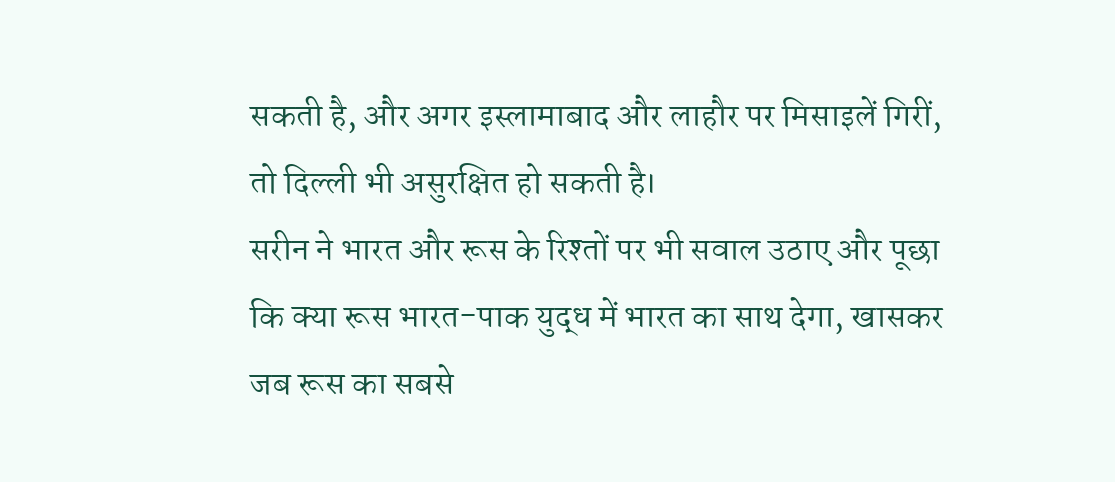सकती है, और अगर इस्लामाबाद और लाहौर पर मिसाइलें गिरीं, तो दिल्ली भी असुरक्षित हो सकती है।
सरीन ने भारत और रूस के रिश्तों पर भी सवाल उठाए और पूछा कि क्या रूस भारत-पाक युद्ध में भारत का साथ देगा, खासकर जब रूस का सबसे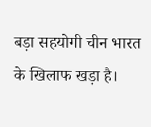बड़ा सहयोगी चीन भारत के खिलाफ खड़ा है।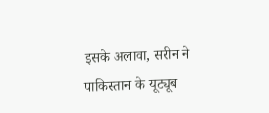इसके अलावा, सरीन ने पाकिस्तान के यूट्यूब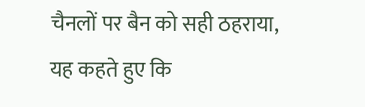चैनलों पर बैन को सही ठहराया, यह कहते हुए कि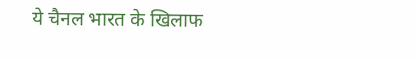ये चैनल भारत के खिलाफ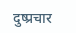दुष्प्रचार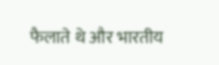फैलाते थे और भारतीय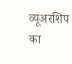व्यूअरशिप का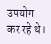उपयोग कर रहे थे।